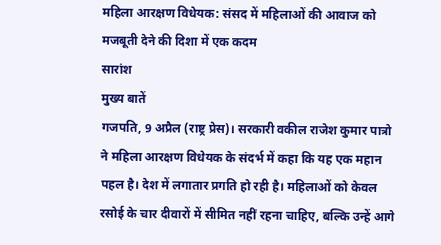महिला आरक्षण विधेयक: संसद में महिलाओं की आवाज को मजबूती देने की दिशा में एक कदम
सारांश
मुख्य बातें
गजपति, 9 अप्रैल (राष्ट्र प्रेस)। सरकारी वकील राजेश कुमार पात्रो ने महिला आरक्षण विधेयक के संदर्भ में कहा कि यह एक महान पहल है। देश में लगातार प्रगति हो रही है। महिलाओं को केवल रसोई के चार दीवारों में सीमित नहीं रहना चाहिए, बल्कि उन्हें आगे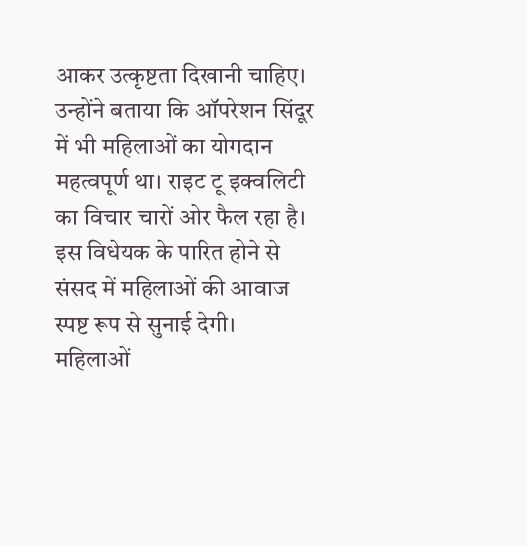आकर उत्कृष्टता दिखानी चाहिए।
उन्होंने बताया कि ऑपरेशन सिंदूर में भी महिलाओं का योगदान महत्वपूर्ण था। राइट टू इक्वलिटी का विचार चारों ओर फैल रहा है। इस विधेयक के पारित होने से संसद में महिलाओं की आवाज स्पष्ट रूप से सुनाई देगी। महिलाओं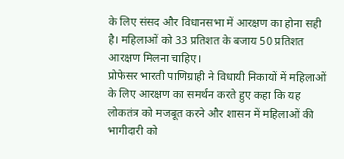के लिए संसद और विधानसभा में आरक्षण का होना सही है। महिलाओं को 33 प्रतिशत के बजाय 50 प्रतिशत आरक्षण मिलना चाहिए।
प्रोफेसर भारती पाणिग्राही ने विधायी निकायों में महिलाओं के लिए आरक्षण का समर्थन करते हुए कहा कि यह लोकतंत्र को मजबूत करने और शासन में महिलाओं की भागीदारी को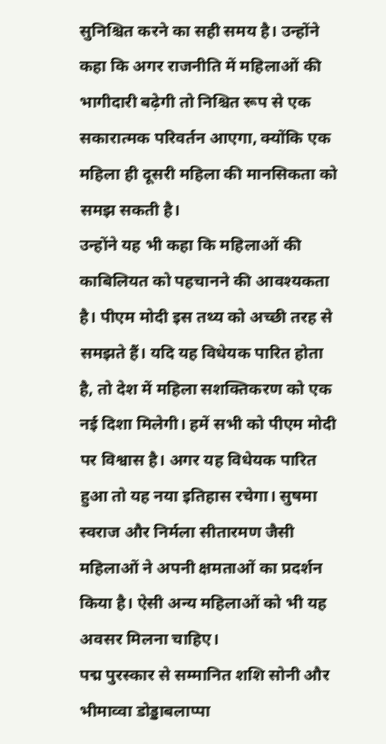सुनिश्चित करने का सही समय है। उन्होंने कहा कि अगर राजनीति में महिलाओं की भागीदारी बढ़ेगी तो निश्चित रूप से एक सकारात्मक परिवर्तन आएगा, क्योंकि एक महिला ही दूसरी महिला की मानसिकता को समझ सकती है।
उन्होंने यह भी कहा कि महिलाओं की काबिलियत को पहचानने की आवश्यकता है। पीएम मोदी इस तथ्य को अच्छी तरह से समझते हैं। यदि यह विधेयक पारित होता है, तो देश में महिला सशक्तिकरण को एक नई दिशा मिलेगी। हमें सभी को पीएम मोदी पर विश्वास है। अगर यह विधेयक पारित हुआ तो यह नया इतिहास रचेगा। सुषमा स्वराज और निर्मला सीतारमण जैसी महिलाओं ने अपनी क्षमताओं का प्रदर्शन किया है। ऐसी अन्य महिलाओं को भी यह अवसर मिलना चाहिए।
पद्म पुरस्कार से सम्मानित शशि सोनी और भीमाव्वा डोड्डाबलाप्पा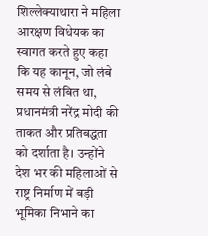शिल्लेक्याथारा ने महिला आरक्षण विधेयक का स्वागत करते हुए कहा कि यह कानून, जो लंबे समय से लंबित था, प्रधानमंत्री नरेंद्र मोदी की ताकत और प्रतिबद्धता को दर्शाता है। उन्होंने देश भर की महिलाओं से राष्ट्र निर्माण में बड़ी भूमिका निभाने का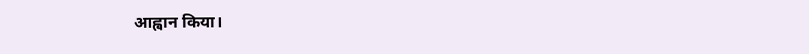आह्वान किया।